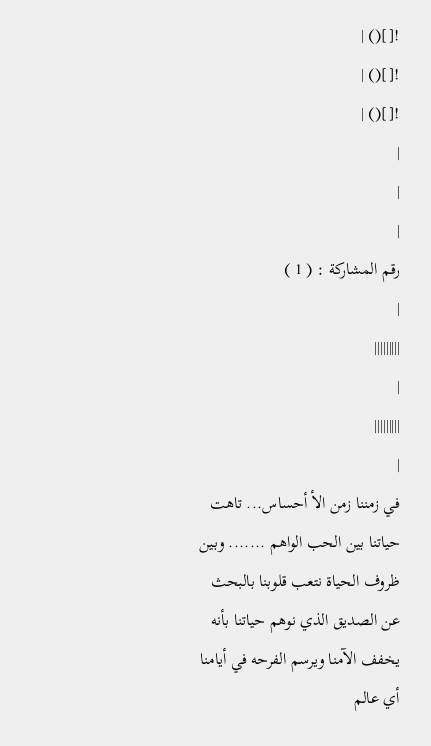![]() |
![]() |
![]() |
|
|
|
رقم المشاركة : ( 1 )
|
|||||||||
|
|||||||||
|
في زمننا زمن الأ أحساس... تاهت حياتنا بين الحب الواهم ....... وبين ظروف الحياة نتعب قلوبنا بالبحث عن الصديق الذي نوهم حياتنا بأنه يخفف الآمنا ويرسم الفرحه في أيامنا أي عالم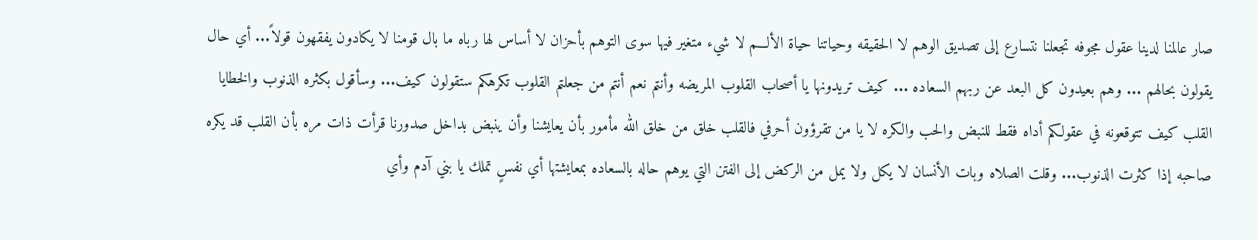صار عالمنا لدينا عقول مجوفه تجعلنا نتسارع إلى تصديق الوهم لا الحقيقه وحياتنا حياة الألـــم لا شيء متغير فيها سوى التوهم بأحزان لا أساس لها رباه ما بال قومنا لا يكادون يفقهون قولاً... أي حال يقولون بحالهم ... وهم بعيدون كل البعد عن ربهم السعاده ... كيف تريدونها يا أصحاب القلوب المريضه وأنتم نعم أنتم من جعلتم القلوب تكرهكم ستقولون كيف... وسأقول بكثره الذنوب والخطايا القلب كيف تتوقعونه في عقولكم أداه فقط للنبض والحب والكره لا يا من تقرؤون أحرفي فالقلب خلق من خلق الله مأمور بأن يعايشنا وأن ينبض بداخل صدورنا قرأت ذات مره بأن القلب قد يكره صاحبه إذا كثرت الذنوب... وقلت الصلاه وبات الأنسان لا يكل ولا يمل من الركض إلى الفتن التي يوهم حاله بالسعاده بمعايشتها أي نفسٍ تملك يا بني آدم وأي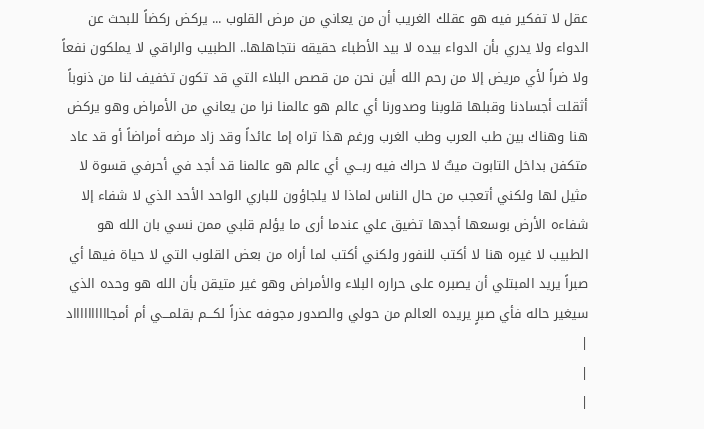عقل لا تفكير فيه هو عقلك الغريب أن من يعاني من مرض القلوب ... يركض ركضاً للبحث عن الدواء ولا يدري بأن الدواء بيده لا بيد الأطباء حقيقه نتجاهلها.. الطبيب والراقي لا يملكون نفعاً ولا ضراً لأي مريض إلا من رحم الله أين نحن من قصص البلاء التي قد تكون تخفيف لنا من ذنوباً أثقلت أجسادنا وقبلها قلوبنا وصدورنا أي عالم هو عالمنا نرا من يعاني من الأمراض وهو يركض هنا وهناك بين طب العرب وطب الغرب ورغم هذا تراه إما عائداً وقد زاد مرضه أمراضاً أو قد عاد متكفن بداخل التابوت ميتٌ لا حراك فيه ربـــي أي عالم هو عالمنا قد أجد في أحرفي قسوة لا مثيل لها ولكني أتعجب من حال الناس لماذا لا يلجاؤون للباري الواحد الأحد الذي لا شفاء إلا شفاءه الأرض بوسعها أجدها تضيق علي عندما أرى ما يؤلم قلبي ممن نسي بان الله هو الطبيب لا غيره هنا لا أكتب للنفور ولكني أكتب لما أراه من بعض القلوب التي لا حياة فيها أي صبراً يريد المبتلي أن يصبره على حراره البلاء والأمراض وهو غير متيقن بأن الله هو وحده الذي سيغير حاله فأي صبرٍ يريده العالم من حولي والصدور مجوفه عذراً لكـــم بقلمـــي أم أمجااااااااااد
|
|
|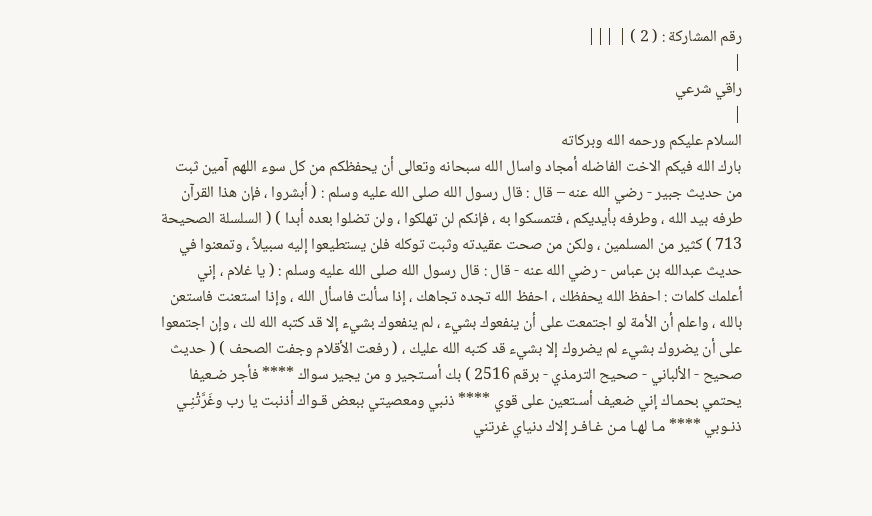رقم المشاركة : ( 2 ) | |||
|
راقي شرعي
|
السلام عليكم ورحمه الله وبركاته
بارك الله فيكم الاخت الفاضله أمجاد واسال الله سبحانه وتعالى أن يحفظكم من كل سوء اللهم آمين ثبت من حديث جبير - رضي الله عنه – قال : قال رسول الله صلى الله عليه وسلم : ( أبشروا ، فإن هذا القرآن طرفه بيد الله ، وطرفه بأيديكم ، فتمسكوا به ، فإنكم لن تهلكوا ، ولن تضلوا بعده أبدا ) ( السلسلة الصحيحة 713 ) كثير من المسلمين ، ولكن من صحت عقيدته وثبت توكله فلن يستطيعوا إليه سبيلاً ، وتمعنوا في حديث عبدالله بن عباس - رضي الله عنه - قال : قال رسول الله صلى الله عليه وسلم : ( يا غلام ، إني أعلمك كلمات : احفظ الله يحفظك ، احفظ الله تجده تجاهك ، إذا سألت فاسأل الله ، وإذا استعنت فاستعن بالله ، واعلم أن الأمة لو اجتمعت على أن ينفعوك بشيء ، لم ينفعوك بشيء إلا قد كتبه الله لك ، وإن اجتمعوا على أن يضروك بشيء لم يضروك إلا بشيء قد كتبه الله عليك ، ( رفعت الأقلام وجفت الصحف ) ( حديث صحيح - الألباني - صحيح الترمذي - برقم 2516 ) بك أسـتجير و من يجير سواك **** فأجر ضـعيفا يحتمي بحمـاك إني ضعيف أسـتعين على قوي **** ذنبي ومعصيتي ببعض قـواك أذنبت يا رب وغَرَّتْنِـي ذنـوبي **** مـا لهـا مـن غـافـر إلاك دنياي غرتني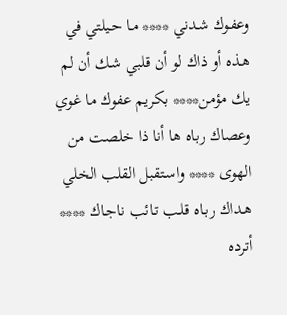وعفـوك شـدني **** مـا حـيلتي في هـذه أو ذاك لو أن قلبي شـك أن لم يك مؤمن**** بكريم عفوك ما غوي وعصاك رباه ها أنا ذا خلصت من الهوى **** واسـتقبل القلب الخلي هـداك ربـاه قلـب تـائب ناجـاك **** أترده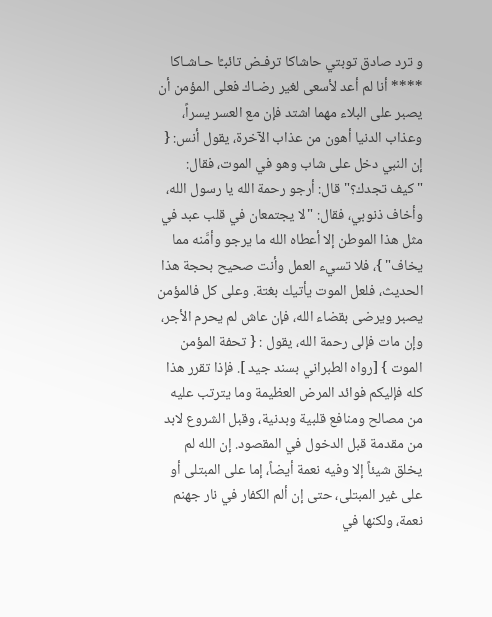و ترد صادق توبتي حاشاكا ترفـض تائبـًا حـاشـاكا **** أنا لم أعد لأسعى لغير رضـاك فعلى المؤمن أن يصبر على البلاء مهما اشتد فإن مع العسر يسراً، وعذاب الدنيا أهون من عذاب الآخرة، يقول أنس: { إن النبي دخل على شاب وهو في الموت، فقال: "كيف تجدك؟" قال: أرجو رحمة الله يا رسول الله، وأخاف ذنوبي، فقال: "لا يجتمعان في قلب عبد في مثل هذا الموطن إلا أعطاه الله ما يرجو وأمَّنه مما يخاف" }، فلا تسيء العمل وأنت صحيح بحجة هذا الحديث، فلعل الموت يأتيك بغتة. وعلى كل فالمؤمن يصبر ويرضى بقضاء الله، فإن عاش لم يحرم الأجر، وإن مات فإلى رحمة الله، يقول : { تحفة المؤمن الموت } [رواه الطبراني بسند جيد ]. فإذا تقرر هذا كله فإليكم فوائد المرض العظيمة وما يترتب عليه من مصالح ومنافع قلبية وبدنية، وقبل الشروع لابد من مقدمة قبل الدخول في المقصود. إن الله لم يخلق شيئاً إلا وفيه نعمة أيضاً، إما على المبتلى أو على غير المبتلى، حتى إن ألم الكفار في نار جهنم نعمة، ولكنها في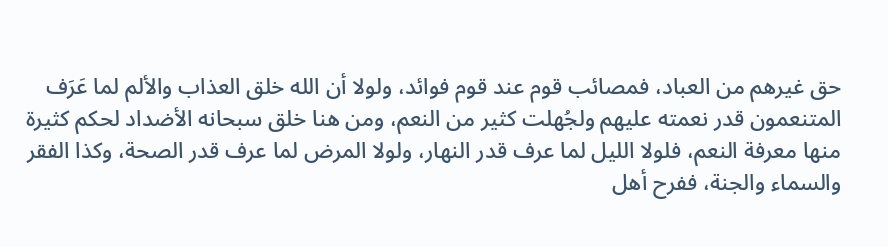حق غيرهم من العباد، فمصائب قوم عند قوم فوائد، ولولا أن الله خلق العذاب والألم لما عَرَف المتنعمون قدر نعمته عليهم ولجُهلت كثير من النعم، ومن هنا خلق سبحانه الأضداد لحكم كثيرة منها معرفة النعم، فلولا الليل لما عرف قدر النهار، ولولا المرض لما عرف قدر الصحة، وكذا الفقر والسماء والجنة، ففرح أهل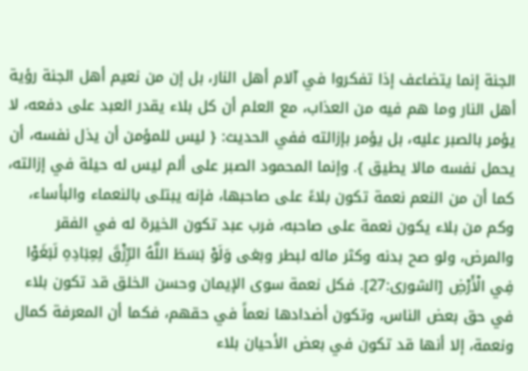الجنة إنما يتضاعف إذا تفكروا في آلام أهل النار، بل إن من نعيم أهل الجنة رؤية أهل النار وما هم فيه من العذاب، مع العلم أن كل بلاء يقدر العبد على دفعه، لا يؤمر بالصبر عليه، بل يؤمر بإزالته ففي الحديث: { ليس للمؤمن أن يذل نفسه، أن يحمل نفسه مالا يطيق }. وإنما المحمود الصبر على ألم ليس له حيلة في إزالته، كما أن من النعم نعمة تكون بلاءً على صاحبها، فإنه يبتلى بالنعماء والبأساء، وكم من بلاء يكون نعمة على صاحبه، فرب عبد تكون الخيرة له في الفقر والمرض، ولو صح بدنه وكثر ماله لبطر وبغى وَلَوْ بَسَطَ اللَّهُ الرِّزْقَ لِعِبَادِهِ لَبَغَوْا فِي الْأَرْضِ [الشورى:27]. فكل نعمة سوى الإيمان وحسن الخلق قد تكون بلاء في حق بعض الناس، وتكون أضدادها نعماً في حقهم، فكما أن المعرفة كمال ونعمة، إلا أنها قد تكون في بعض الأحيان بلاء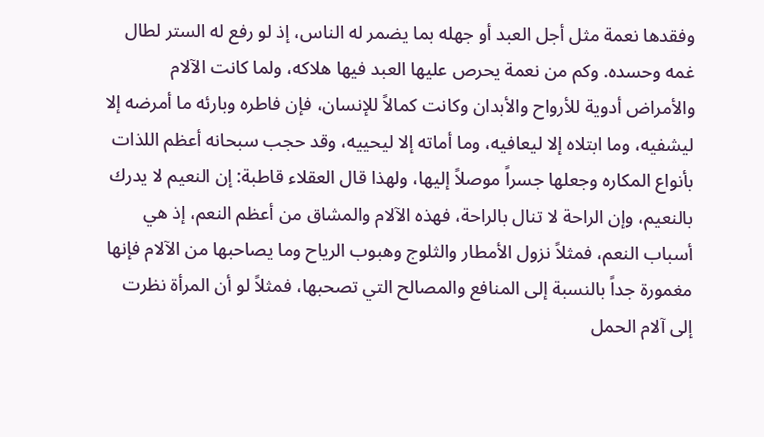وفقدها نعمة مثل أجل العبد أو جهله بما يضمر له الناس، إذ لو رفع له الستر لطال غمه وحسده. وكم من نعمة يحرص عليها العبد فيها هلاكه، ولما كانت الآلام والأمراض أدوية للأرواح والأبدان وكانت كمالاً للإنسان، فإن فاطره وبارئه ما أمرضه إلا ليشفيه، وما ابتلاه إلا ليعافيه، وما أماته إلا ليحييه، وقد حجب سبحانه أعظم اللذات بأنواع المكاره وجعلها جسراً موصلاً إليها، ولهذا قال العقلاء قاطبة: إن النعيم لا يدرك بالنعيم، وإن الراحة لا تنال بالراحة، فهذه الآلام والمشاق من أعظم النعم، إذ هي أسباب النعم، فمثلاً نزول الأمطار والثلوج وهبوب الرياح وما يصاحبها من الآلام فإنها مغمورة جداً بالنسبة إلى المنافع والمصالح التي تصحبها، فمثلاً لو أن المرأة نظرت إلى آلام الحمل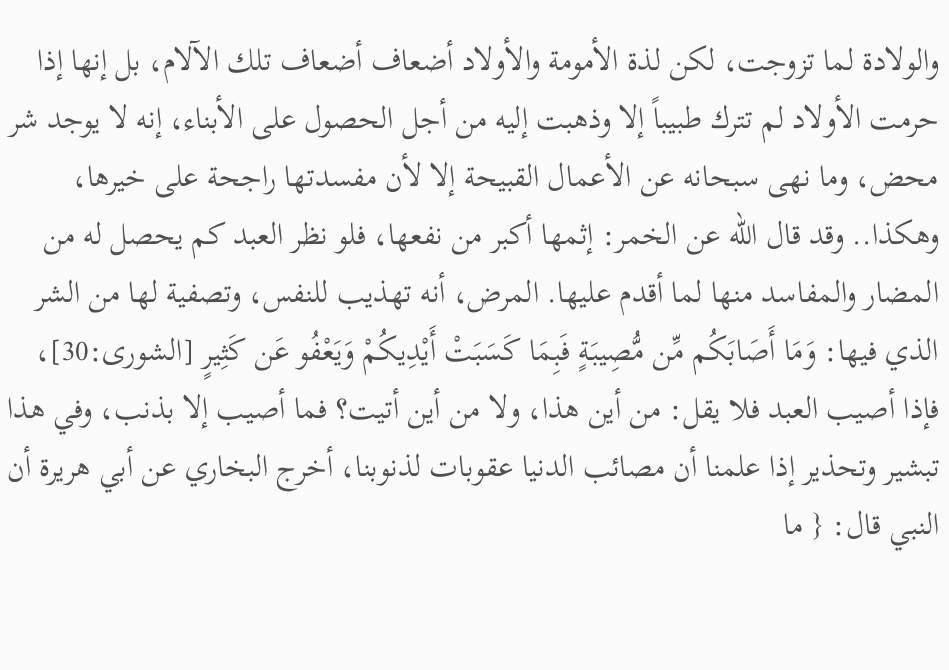والولادة لما تزوجت، لكن لذة الأمومة والأولاد أضعاف أضعاف تلك الآلام، بل إنها إذا حرمت الأولاد لم تترك طبيباً إلا وذهبت إليه من أجل الحصول على الأبناء، إنه لا يوجد شر محض، وما نهى سبحانه عن الأعمال القبيحة إلا لأن مفسدتها راجحة على خيرها، وهكذا.. وقد قال الله عن الخمر: إثمها أكبر من نفعها، فلو نظر العبد كم يحصل له من المضار والمفاسد منها لما أقدم عليها. المرض، أنه تهذيب للنفس، وتصفية لها من الشر الذي فيها: وَمَا أَصَابَكُم مِّن مُّصِيبَةٍ فَبِمَا كَسَبَتْ أَيْدِيكُمْ وَيَعْفُو عَن كَثِيرٍ [الشورى:30]، فإذا أصيب العبد فلا يقل: من أين هذا، ولا من أين أتيت؟ فما أصيب إلا بذنب، وفي هذا تبشير وتحذير إذا علمنا أن مصائب الدنيا عقوبات لذنوبنا، أخرج البخاري عن أبي هريرة أن النبي قال: { ما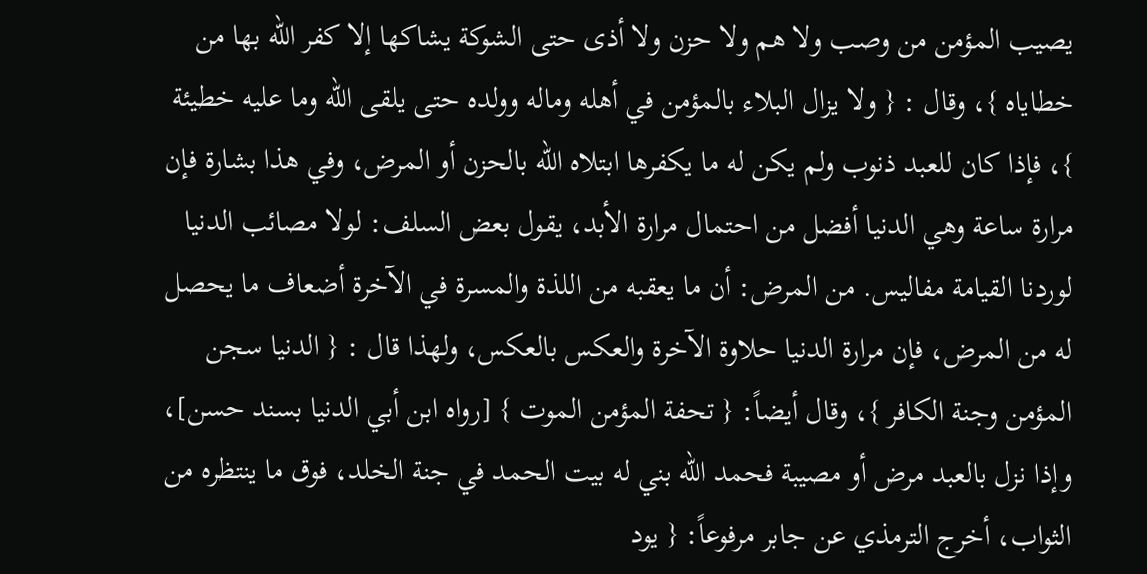يصيب المؤمن من وصب ولا هم ولا حزن ولا أذى حتى الشوكة يشاكها إلا كفر الله بها من خطاياه }، وقال : { ولا يزال البلاء بالمؤمن في أهله وماله وولده حتى يلقى الله وما عليه خطيئة }، فإذا كان للعبد ذنوب ولم يكن له ما يكفرها ابتلاه الله بالحزن أو المرض، وفي هذا بشارة فإن مرارة ساعة وهي الدنيا أفضل من احتمال مرارة الأبد، يقول بعض السلف: لولا مصائب الدنيا لوردنا القيامة مفاليس. من المرض: أن ما يعقبه من اللذة والمسرة في الآخرة أضعاف ما يحصل له من المرض، فإن مرارة الدنيا حلاوة الآخرة والعكس بالعكس، ولهذا قال : { الدنيا سجن المؤمن وجنة الكافر }، وقال أيضاً: { تحفة المؤمن الموت } [رواه ابن أبي الدنيا بسند حسن]، وإذا نزل بالعبد مرض أو مصيبة فحمد الله بني له بيت الحمد في جنة الخلد، فوق ما ينتظره من الثواب، أخرج الترمذي عن جابر مرفوعاً: { يود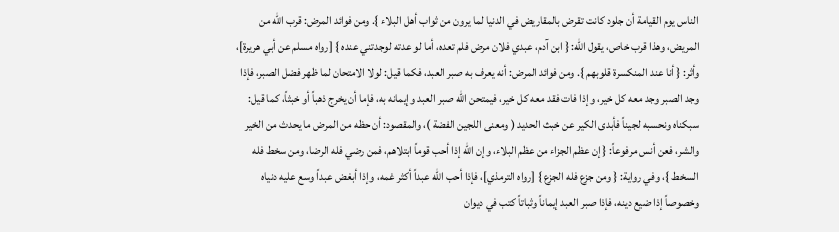الناس يوم القيامة أن جلود كانت تقرض بالمقاريض في الدنيا لما يرون من ثواب أهل البلاء }. ومن فوائد المرض: قرب الله من المريض، وهذا قرب خاص، يقول الله: { ابن آدم، عبدي فلان مرض فلم تعده، أما لو عدته لوجدتني عنده } [رواه مسلم عن أبي هريرة]، وأثر: { أنا عند المنكسرة قلوبهم }. ومن فوائد المرض: أنه يعرف به صبر العبد، فكما قيل: لولا الامتحان لما ظهر فضل الصبر، فإذا وجد الصبر وجد معه كل خير، وإذا فات فقد معه كل خير، فيمتحن الله صبر العبد وإيمانه به، فإما أن يخرج ذهباً أو خبثاً، كما قيل: سبكناه ونحسبه لجيناً فأبدى الكير عن خبث الحديد ( ومعنى اللجين الفضة )، والمقصود: أن حظه من المرض ما يحدث من الخير والشر، فعن أنس مرفوعاً: { إن عظم الجزاء من عظم البلاء، وإن الله إذا أحب قوماً ابتلاهم، فمن رضي فله الرضا، ومن سخط فله السخط }، وفي رواية: { ومن جزع فله الجزع } [رواه الترمذي]، فإذا أحب الله عبداً أكثر غمه، وإذا أبغض عبداً وسع عليه دنياه وخصوصاً إذا ضيع دينه، فإذا صبر العبد إيماناً وثباتاً كتب في ديوان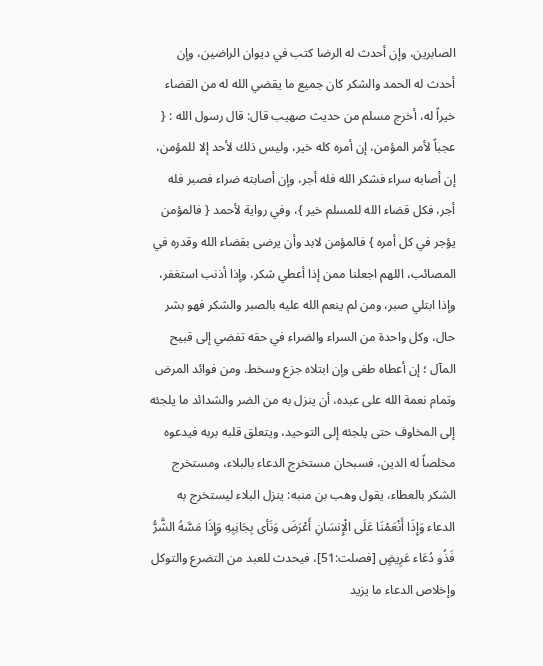الصابرين، وإن أحدث له الرضا كتب في ديوان الراضين، وإن أحدث له الحمد والشكر كان جميع ما يقضي الله له من القضاء خيراً له، أخرج مسلم من حديث صهيب قال: قال رسول الله : { عجباً لأمر المؤمن، إن أمره كله خير، وليس ذلك لأحد إلا للمؤمن، إن أصابه سراء فشكر الله فله أجر، وإن أصابته ضراء فصبر فله أجر، فكل قضاء الله للمسلم خير }، وفي رواية لأحمد { فالمؤمن يؤجر في كل أمره } فالمؤمن لابد وأن يرضى بقضاء الله وقدره في المصائب، اللهم اجعلنا ممن إذا أعطي شكر، وإذا أذنب استغفر، وإذا ابتلي صبر، ومن لم ينعم الله عليه بالصبر والشكر فهو بشر حال، وكل واحدة من السراء والضراء في حقه تفضي إلى قبيح المآل ؛ إن أعطاه طغى وإن ابتلاه جزع وسخط. ومن فوائد المرض وتمام نعمة الله على عبده، أن ينزل به من الضر والشدائد ما يلجئه إلى المخاوف حتى يلجئه إلى التوحيد، ويتعلق قلبه بربه فيدعوه مخلصاً له الدين، فسبحان مستخرج الدعاء بالبلاء، ومستخرج الشكر بالعطاء، يقول وهب بن منبه: ينزل البلاء ليستخرج به الدعاء وَإِذَا أَنْعَمْنَا عَلَى الْإِنسَانِ أَعْرَضَ وَنَأى بِجَانِبِهِ وَإِذَا مَسَّهُ الشَّرُّ فَذُو دُعَاء عَرِيضٍ [فصلت:51]، فيحدث للعبد من التضرع والتوكل وإخلاص الدعاء ما يزيد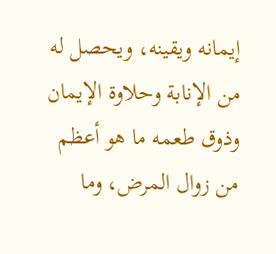إيمانه ويقينه، ويحصل له من الإنابة وحلاوة الإيمان وذوق طعمه ما هو أعظم من زوال المرض، وما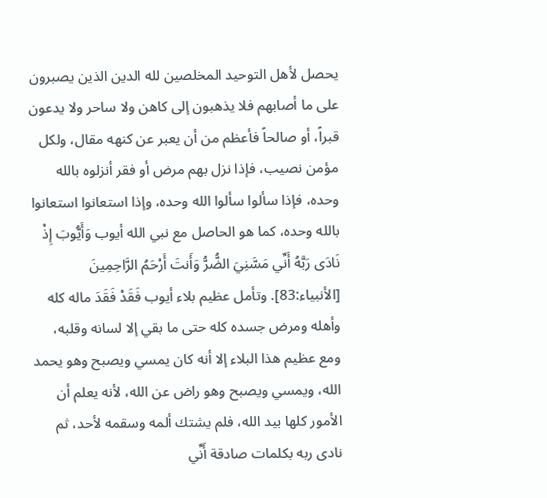يحصل لأهل التوحيد المخلصين لله الدين الذين يصبرون على ما أصابهم فلا يذهبون إلى كاهن ولا ساحر ولا يدعون قبراً، أو صالحاً فأعظم من أن يعبر عن كنهه مقال، ولكل مؤمن نصيب، فإذا نزل بهم مرض أو فقر أنزلوه بالله وحده، فإذا سألوا سألوا الله وحده، وإذا استعانوا استعانوا بالله وحده، كما هو الحاصل مع نبي الله أيوب وَأَيُّوبَ إِذْ نَادَى رَبَّهُ أَنِّي مَسَّنِيَ الضُّرُّ وَأَنتَ أَرْحَمُ الرَّاحِمِينَ [الأنبياء:83]. وتأمل عظيم بلاء أيوب فَقَدْ فَقَدَ ماله كله وأهله ومرض جسده كله حتى ما بقي إلا لسانه وقلبه، ومع عظيم هذا البلاء إلا أنه كان يمسي ويصبح وهو يحمد الله، ويمسي ويصبح وهو راض عن الله، لأنه يعلم أن الأمور كلها بيد الله، فلم يشتك ألمه وسقمه لأحد، ثم نادى ربه بكلمات صادقة أَنِّي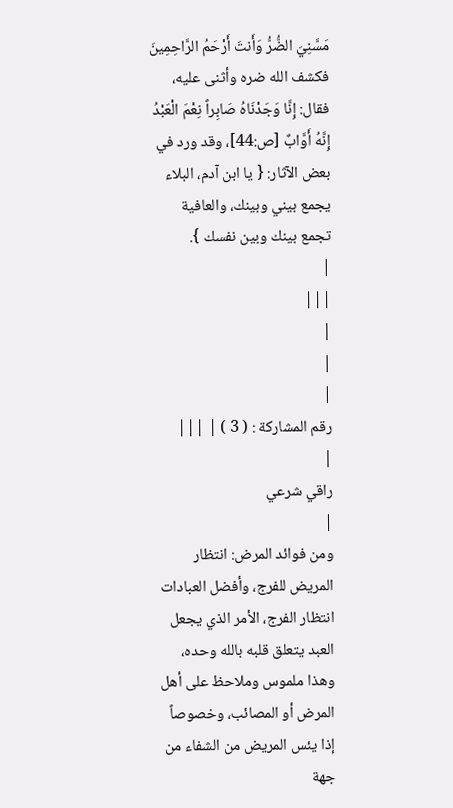مَسَّنِيَ الضُّرُّ وَأَنتَ أَرْحَمُ الرَّاحِمِينَ فكشف الله ضره وأثنى عليه، فقال: إِنَّا وَجَدْنَاهُ صَابِراً نِعْمَ الْعَبْدُ إِنَّهُ أَوَّابٌ [ص:44]، وقد ورد في بعض الآثار: { يا ابن آدم، البلاء يجمع بيني وبينك، والعافية تجمع بينك وبين نفسك }.
|
|||
|
|
|
رقم المشاركة : ( 3 ) | |||
|
راقي شرعي
|
ومن فوائد المرض: انتظار المريض للفرج، وأفضل العبادات انتظار الفرج، الأمر الذي يجعل العبد يتعلق قلبه بالله وحده، وهذا ملموس وملاحظ على أهل المرض أو المصائب، وخصوصاً إذا يئس المريض من الشفاء من جهة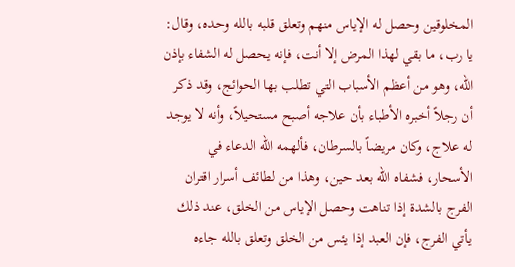المخلوقين وحصل له الإياس منهم وتعلق قلبه بالله وحده، وقال: يا رب، ما بقي لهذا المرض إلا أنت، فإنه يحصل له الشفاء بإذن الله، وهو من أعظم الأسباب التي تطلب بها الحوائج، وقد ذكر أن رجلاً أخبره الأطباء بأن علاجه أصبح مستحيلاً، وأنه لا يوجد له علاج، وكان مريضاً بالسرطان، فألهمه الله الدعاء في الأسحار، فشفاه الله بعد حين، وهذا من لطائف أسرار اقتران الفرج بالشدة إذا تناهت وحصل الإياس من الخلق، عند ذلك يأتي الفرج، فإن العبد إذا يئس من الخلق وتعلق بالله جاءه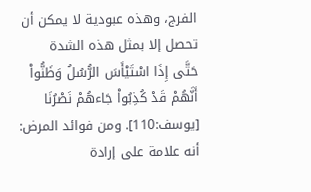الفرج، وهذه عبودية لا يمكن أن تحصل إلا بمثل هذه الشدة
حَتَّى إِذَا اسْتَيْأَسَ الرُّسُلُ وَظَنُّواْ أَنَّهُمْ قَدْ كُذِبُواْ جَاءهُمْ نَصْرُنَا [يوسف:110]. ومن فوائد المرض: أنه علامة على إرادة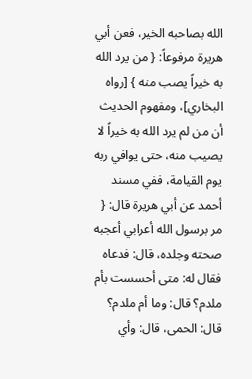الله بصاحبه الخير، فعن أبي هريرة مرفوعاً: { من يرد الله به خيراً يصب منه } [رواه البخاري]، ومفهوم الحديث أن من لم يرد الله به خيراً لا يصيب منه، حتى يوافي ربه يوم القيامة، ففي مسند أحمد عن أبي هريرة قال: { مر برسول الله أعرابي أعجبه صحته وجلده، قال: فدعاه فقال له: متى أحسست بأم ملدم؟ قال: وما أم ملدم؟ قال: الحمى، قال: وأي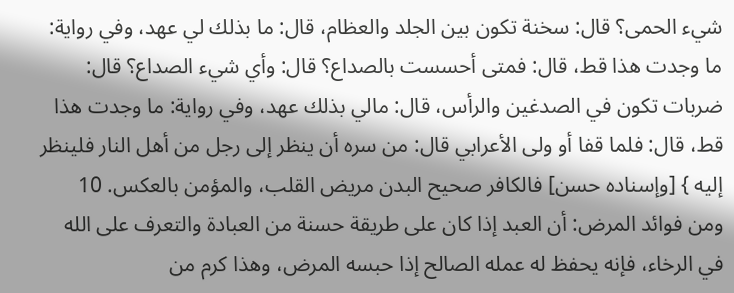شيء الحمى؟ قال: سخنة تكون بين الجلد والعظام، قال: ما بذلك لي عهد، وفي رواية: ما وجدت هذا قط، قال: فمتى أحسست بالصداع؟ قال: وأي شيء الصداع؟ قال: ضربات تكون في الصدغين والرأس، قال: مالي بذلك عهد، وفي رواية: ما وجدت هذا قط، قال: فلما قفا أو ولى الأعرابي قال: من سره أن ينظر إلى رجل من أهل النار فلينظر إليه } [وإسناده حسن] فالكافر صحيح البدن مريض القلب، والمؤمن بالعكس. 10 ومن فوائد المرض: أن العبد إذا كان على طريقة حسنة من العبادة والتعرف على الله في الرخاء، فإنه يحفظ له عمله الصالح إذا حبسه المرض، وهذا كرم من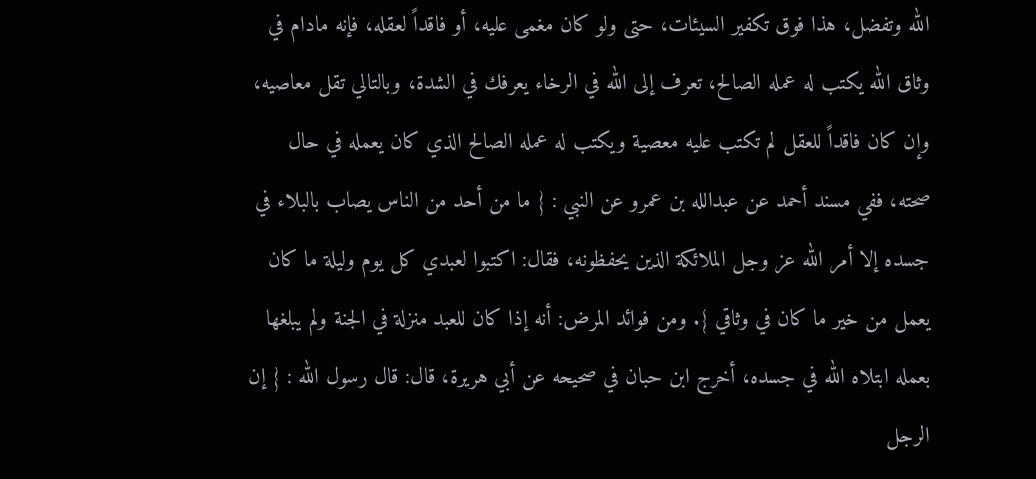الله وتفضل، هذا فوق تكفير السيئات، حتى ولو كان مغمى عليه، أو فاقداً لعقله، فإنه مادام في وثاق الله يكتب له عمله الصالح، تعرف إلى الله في الرخاء يعرفك في الشدة، وبالتالي تقل معاصيه، وإن كان فاقداً للعقل لم تكتب عليه معصية ويكتب له عمله الصالح الذي كان يعمله في حال صحته، ففي مسند أحمد عن عبدالله بن عمرو عن النبي : { ما من أحد من الناس يصاب بالبلاء في جسده إلا أمر الله عز وجل الملائكة الذين يحفظونه، فقال: اكتبوا لعبدي كل يوم وليلة ما كان يعمل من خير ما كان في وثاقي }. ومن فوائد المرض: أنه إذا كان للعبد منزلة في الجنة ولم يبلغها بعمله ابتلاه الله في جسده، أخرج ابن حبان في صحيحه عن أبي هريرة، قال: قال رسول الله : { إن الرجل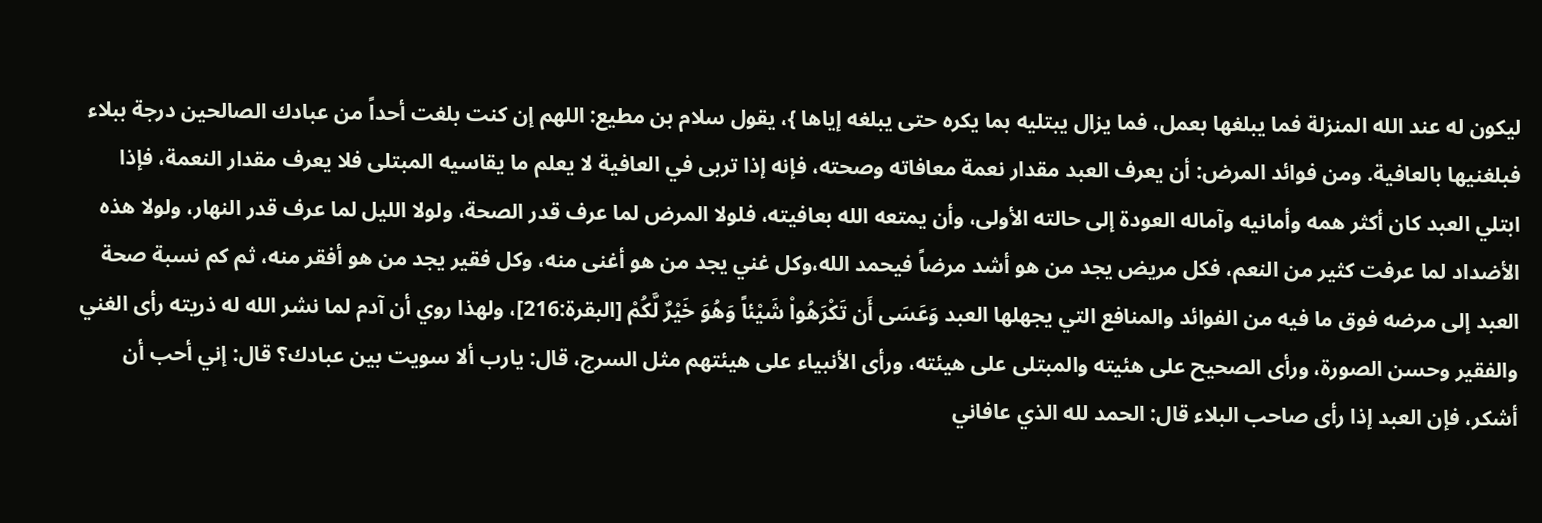ليكون له عند الله المنزلة فما يبلغها بعمل، فما يزال يبتليه بما يكره حتى يبلغه إياها }، يقول سلام بن مطيع: اللهم إن كنت بلغت أحداً من عبادك الصالحين درجة ببلاء فبلغنيها بالعافية. ومن فوائد المرض: أن يعرف العبد مقدار نعمة معافاته وصحته، فإنه إذا تربى في العافية لا يعلم ما يقاسيه المبتلى فلا يعرف مقدار النعمة، فإذا ابتلي العبد كان أكثر همه وأمانيه وآماله العودة إلى حالته الأولى، وأن يمتعه الله بعافيته، فلولا المرض لما عرف قدر الصحة، ولولا الليل لما عرف قدر النهار، ولولا هذه الأضداد لما عرفت كثير من النعم، فكل مريض يجد من هو أشد مرضاً فيحمد الله،وكل غني يجد من هو أغنى منه، وكل فقير يجد من هو أفقر منه، ثم كم نسبة صحة العبد إلى مرضه فوق ما فيه من الفوائد والمنافع التي يجهلها العبد وَعَسَى أَن تَكْرَهُواْ شَيْئاً وَهُوَ خَيْرٌ لَّكُمْ [البقرة:216]، ولهذا روي أن آدم لما نشر الله له ذريته رأى الغني والفقير وحسن الصورة، ورأى الصحيح على هئيته والمبتلى على هيئته، ورأى الأنبياء على هيئتهم مثل السرج، قال: يارب ألا سويت بين عبادك؟ قال: إني أحب أن أشكر، فإن العبد إذا رأى صاحب البلاء قال: الحمد لله الذي عافاني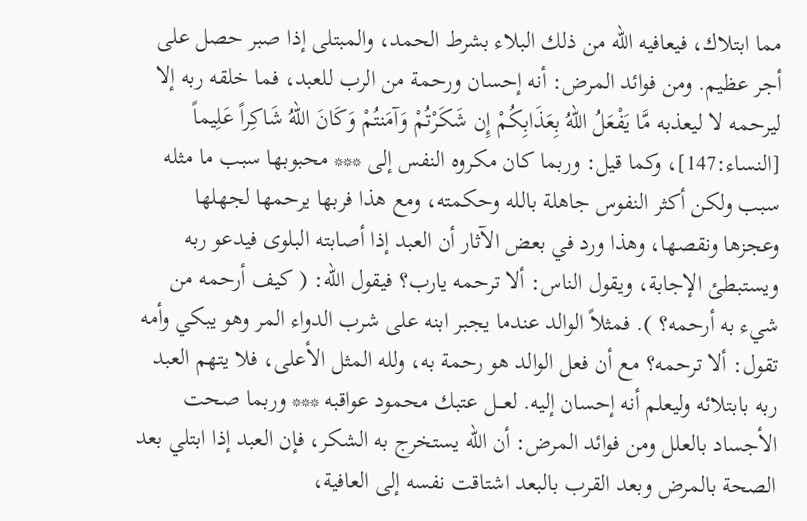مما ابتلاك، فيعافيه الله من ذلك البلاء بشرط الحمد، والمبتلى إذا صبر حصل على أجر عظيم. ومن فوائد المرض: أنه إحسان ورحمة من الرب للعبد، فما خلقه ربه إلا ليرحمه لا ليعذبه مَّا يَفْعَلُ اللّهُ بِعَذَابِكُمْ إِن شَكَرْتُمْ وَآمَنتُمْ وَكَانَ اللّهُ شَاكِراً عَلِيماً [النساء:147]، وكما قيل: وربما كان مكروه النفس إلى *** محبوبها سبب ما مثله سبب ولكن أكثر النفوس جاهلة بالله وحكمته، ومع هذا فربها يرحمها لجهلها وعجزها ونقصها، وهذا ورد في بعض الآثار أن العبد إذا أصابته البلوى فيدعو ربه ويستبطئ الإجابة، ويقول الناس: ألا ترحمه يارب؟ فيقول الله: ( كيف أرحمه من شيء به أرحمه؟ ). فمثلاً الوالد عندما يجبر ابنه على شرب الدواء المر وهو يبكي وأمه تقول: ألا ترحمه؟ مع أن فعل الوالد هو رحمة به، ولله المثل الأعلى، فلا يتهم العبد ربه بابتلائه وليعلم أنه إحسان إليه. لعـــل عتبك محمود عواقبه *** وربما صحت الأجساد بالعلل ومن فوائد المرض: أن الله يستخرج به الشكر، فإن العبد إذا ابتلي بعد الصحة بالمرض وبعد القرب بالبعد اشتاقت نفسه إلى العافية،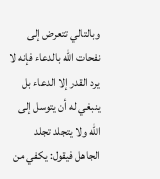وبالتالي تتعرض إلى نفحات الله بالدعاء فإنه لا يرد القدر إلا الدعاء بل ينبغي له أن يتوسل إلى الله ولا يتجلد تجلد الجاهل فيقول: يكفي من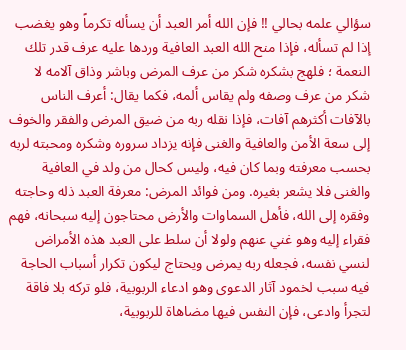سؤالي علمه بحالي !! فإن الله أمر العبد أن يسأله تكرماً وهو يغضب إذا لم تسأله، فإذا منح الله العبد العافية وردها عليه عرف قدر تلك النعمة ؛ فلهج بشكره شكر من عرف المرض وباشر وذاق آلامه لا شكر من عرف وصفه ولم يقاس ألمه، فكما يقال: أعرف الناس بالآفات أكثرهم آفات، فإذا نقله ربه من ضيق المرض والفقر والخوف إلى سعة الأمن والعافية والغنى فإنه يزداد سروره وشكره ومحبته لربه بحسب معرفته وبما كان فيه، وليس كحال من ولد في العافية والغنى فلا يشعر بغيره. ومن فوائد المرض: معرفة العبد ذله وحاجته وفقره إلى الله، فأهل السماوات والأرض محتاجون إليه سبحانه، فهم فقراء إليه وهو غني عنهم ولولا أن سلط على العبد هذه الأمراض لنسي نفسه، فجعله ربه يمرض ويحتاج ليكون تكرار أسباب الحاجة فيه سبب لخمود آثار الدعوى وهو ادعاء الربوبية، فلو تركه بلا فاقة لتجرأ وادعى، فإن النفس فيها مضاهاة للربوبية،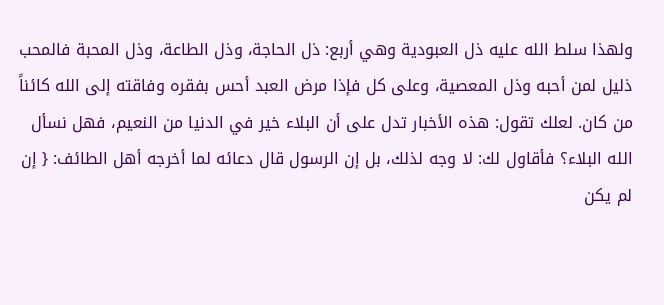ولهذا سلط الله عليه ذل العبودية وهي أربع: ذل الحاجة، وذل الطاعة، وذل المحبة فالمحب ذليل لمن أحبه وذل المعصية، وعلى كل فإذا مرض العبد أحس بفقره وفاقته إلى الله كائناً من كان. لعلك تقول: هذه الأخبار تدل على أن البلاء خير في الدنيا من النعيم، فهل نسأل الله البلاء؟ فأقاول لك: لا وجه لذلك، بل إن الرسول قال دعائه لما أخرجه أهل الطائف: { إن لم يكن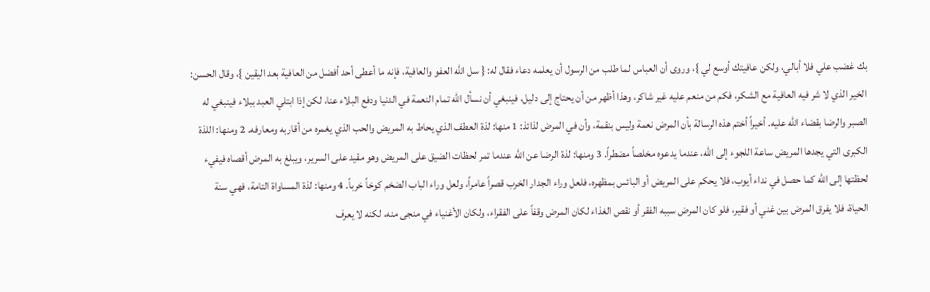بك غضب علي فلا أبالي، ولكن عافيتك أوسع لي }، وروى أن العباس لما طلب من الرسول أن يعلمه دعاء فقال له: { سل الله العفو والعافية، فإنه ما أعطى أحد أفضل من العافية بعد اليقين }، وقال الحسن: الخير الذي لا شر فيه العافية مع الشكر، فكم من منعم عليه غير شاكر، وهذا أظهر من أن يحتاج إلى دليل، فينبغي أن نسأل الله تمام النعمة في الدنيا ودفع البلاء عنا، لكن إذا ابتلي العبد ببلاء فينبغي له الصبر والرضا بقضاء الله عليه. أخيراً أختم هذه الرسالة بأن المرض نعمة وليس بنقمة، وأن في المرض لذائذ: 1 منها: لذة العطف الذي يحاط به المريض والحب الذي يغمره من أقاربه ومعارفه. 2 ومنها: اللذة الكبرى التي يجدها المريض ساعة اللجوء إلى الله، عندما يدعوه مخلصاً مضطراً. 3 ومنها: لذة الرضا عن الله عندما تمر لحظات الضيق على المريض وهو مقيد على السرير، ويبلغ به المرض أقصاه فيفيء لحظتها إلى الله كما حصل في نداء أيوب، فلا يحكم على المريض أو البائس بمظهره، فلعل وراء الجدار الخرب قصراً عامراً، ولعل وراء الباب الضخم كوخاً خرباً. 4 ومنها: لذة المساواة التامة، فهي سنة الحياة، فلا يفرق المرض بين غني أو فقير، فلو كان المرض سببه الفقر أو نقص الغذاء لكان المرض وقفاً على الفقراء، ولكان الأغنياء في منجى منه، لكنه لا يعرف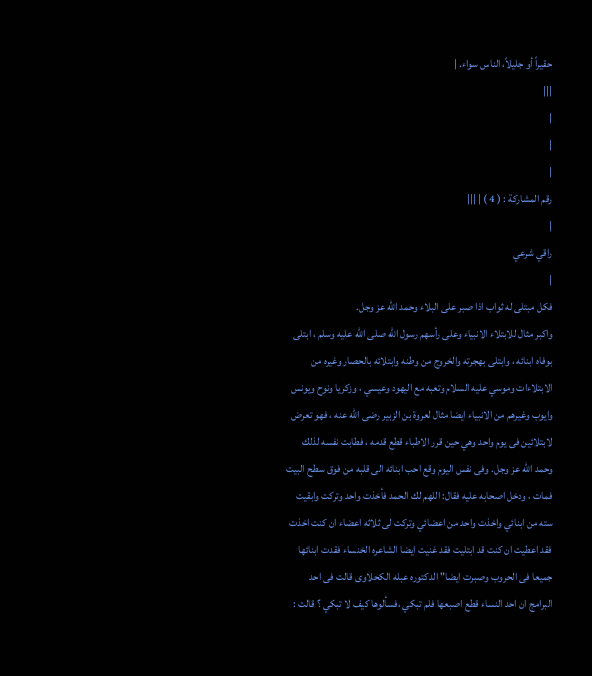حقيراً أو جليلاً، الناس سواء. |
|||
|
|
|
رقم المشاركة : ( 4 ) | |||
|
راقي شرعي
|
فكل مبتلى له ثواب اذا صبر على البلاء وحمد الله عز وجل.
واكبر مثال للابتلاء الانبياء وعلى رأسهم رسول الله صلى الله عليه وسلم ، ابتلى بوفاه ابنائه ، وابتلى بهجرته والخروج من وطنه وابتلائه بالحصار وغيره من الابتلاءات وموسي عليه السلام وتعبه مع اليهود وعيسي ، وزكريا ونوح ويونس وايوب وغيرهم من الانبياء ايضا مثال لعروة بن الزبير رضى الله عنه ، فهو تعرض لابتلائين فى يوم واحد وهي حين قرر الاطباء قطع قدمه ، فطابت نفسه لذلك وحمد الله عز وجل. وفى نفس اليوم وقع احب ابنائه الى قلبه من فوق سطح البيت فمات ، ودخل اصحابه عليه فقال: اللهم لك الحمد فأخذت واحد وتركت وابقيت سته من ابنائي واخذت واحد من اعضائي وتركت لى ثلاثه اعضاء ان كنت اخذت فقد اعطيت ان كنت قد ابتليت فقد غنيت ايضا الشاعره الخنساء فقدت ابنائها جميعا فى الحروب وصبرت ايضا" الدكتوره عبله الكحلاوى قالت فى احد البرامج ان احد النساء قطع اصبعها فلم تبكي ،فسألوها كيف لا تبكي ؟ قالت :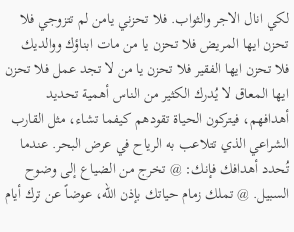لكي انال الاجر والثواب. فلا تحزني يامن لم تتزوجي فلا تحزن ايها المريض فلا تحزن يا من مات ابناؤك ووالديك فلا تحزن ايها الفقير فلا تحزن يا من لا تجد عمل فلا تحزن ايها المعاق لا يُدرك الكثير من الناس أهمية تحديد أهدافهم، فيتركون الحياة تقودهم كيفما تشاء، مثل القارب الشراعي الذي تتلاعب به الرياح في عرض البحر. عندما تُحدد أهدافك فإنك: @ تخرج من الضياع إلى وضوح السبيل. @ تملك زمام حياتك بإذن الله، عوضاً عن ترك أيام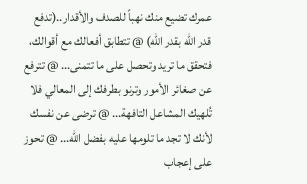عمرك تضيع منك نهباً للصدف والأقدار..(تدفع قدر الله بقدر الله) @ تتطابق أفعالك مع أقوالك، فتحقق ما تريد وتحصل على ما تتمنى... @ تترفع عن صغائر الأمور وترنو بطرفك إلى المعالي فلا تُلهيك المشاعل التافهة... @ ترضى عن نفسك لأنك لا تجد ما تلومها عليه بفضل الله... @ تحوز على إعجاب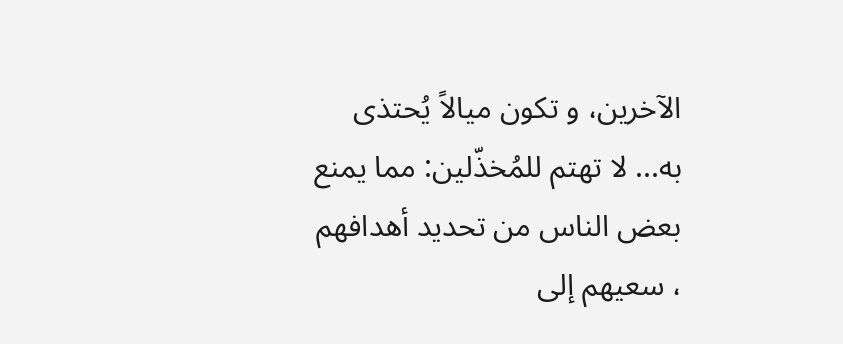الآخرين، و تكون ميالاً يُحتذى به... لا تهتم للمُخذّلين: مما يمنع بعض الناس من تحديد أهدافهم ، سعيهم إلى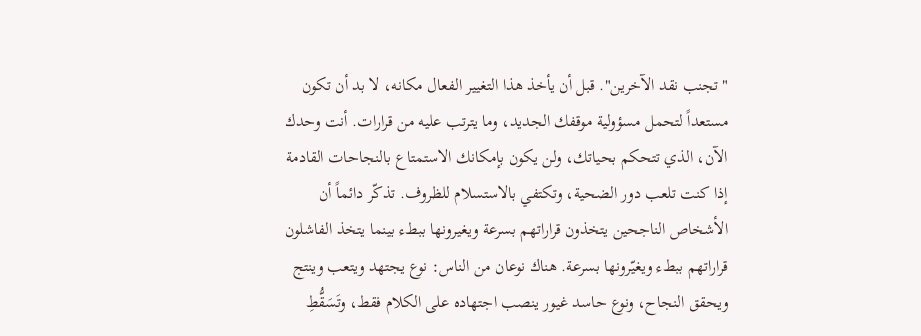"تجنب نقد الآخرين". قبل أن يأخذ هذا التغيير الفعال مكانه، لا بد أن تكون مستعداً لتحمل مسؤولية موقفك الجديد، وما يترتب عليه من قرارات. أنت وحدك الآن، الذي تتحكم بحياتك، ولن يكون بإمكانك الاستمتاع بالنجاحات القادمة إذا كنت تلعب دور الضحية، وتكتفي بالاستسلام للظروف. تذكّر دائماً أن الأشخاص الناجحين يتخذون قراراتهم بسرعة ويغيرونها ببطء بينما يتخذ الفاشلون قراراتهم ببطء ويغيّرونها بسرعة. هناك نوعان من الناس: نوع يجتهد ويتعب وينتج ويحقق النجاح، ونوع حاسد غيور ينصب اجتهاده على الكلام فقط، وتَسَقُّطِ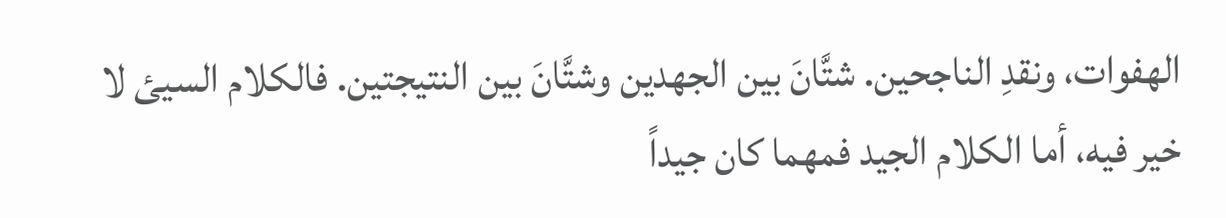الهفوات، ونقدِ الناجحين. شتَّانَ بين الجهدين وشتَّانَ بين النتيجتين. فالكلام السيئ لا خير فيه، أما الكلام الجيد فمهما كان جيداً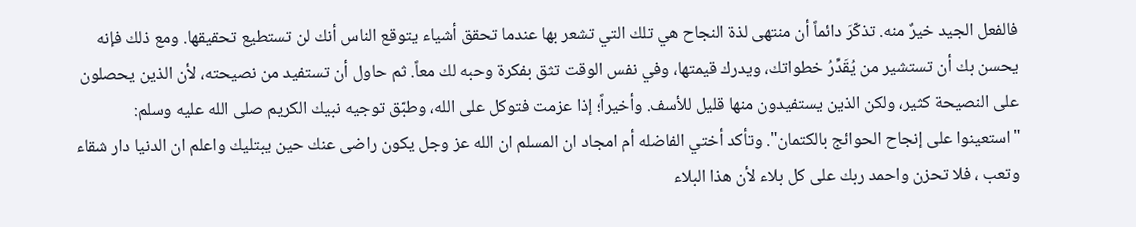فالفعل الجيد خيرٌ منه. تذكّرَ دائماً أن منتهى لذة النجاح هي تلك التي تشعر بها عندما تحقق أشياء يتوقع الناس أنك لن تستطيع تحقيقها. ومع ذلك فإنه يحسن بك أن تستشير من يُقَدِّرُ خطواتك، ويدرك قيمتها، وفي نفس الوقت تثق بفكرة وحبه لك معاً. ثم حاول أن تستفيد من نصيحته، لأن الذين يحصلون على النصيحة كثير، ولكن الذين يستفيدون منها قليل للأسف. وأخيراً؛ إذا عزمت فتوكل على الله، وطبّق توجيه نبيك الكريم صلى الله عليه وسلم: "استعينوا على إنجاح الحوائج بالكتمان". وتأكد أختي الفاضله أم امجاد ان المسلم ان الله عز وجل يكون راضى عنك حين يبتليك واعلم ان الدنيا دار شقاء وتعب ، فلا تحزن واحمد ربك على كل بلاء لأن هذا البلاء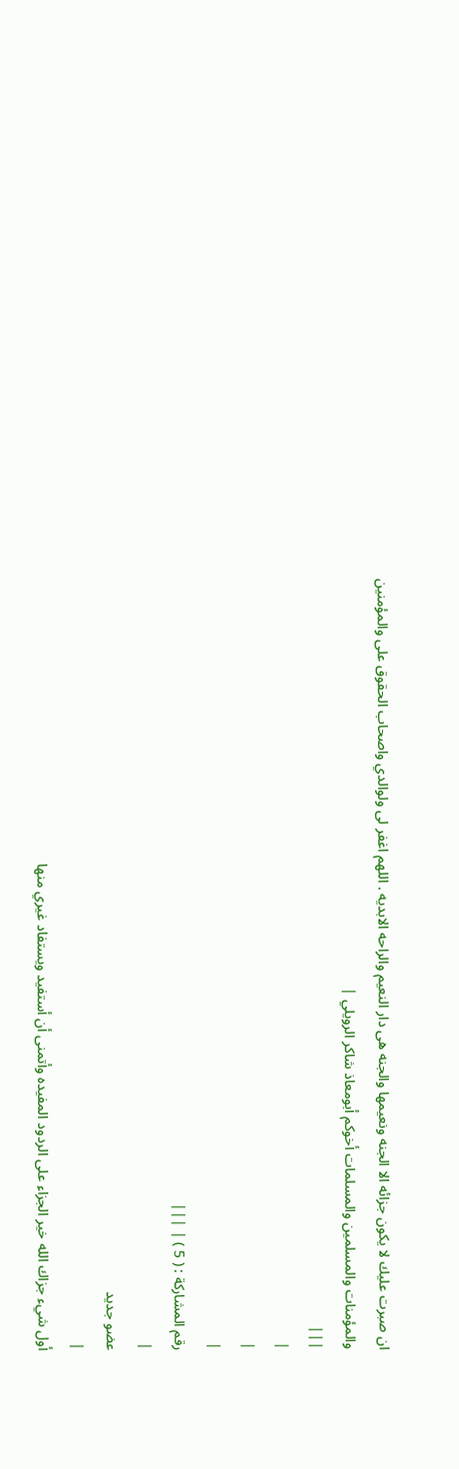ان صبرت عليك لا يكون جزائه الا الجنه ونعيمها والجنه هى دار النعيم والراحه الابديه . اللهم اغفر لى ولوالدي واصحاب الحقوق على والمؤمنين والمؤمنات والمسلمين والمسلمات أخوكم أبومعاذ شاكر الرويلي |
|||
|
|
|
رقم المشاركة : ( 5 ) | |||
|
عضو جديد
|
أول شيء جزاك الله خير الجزاء على الردود المفيده وأتمنى أن أستفيد ويستفاد غيري منها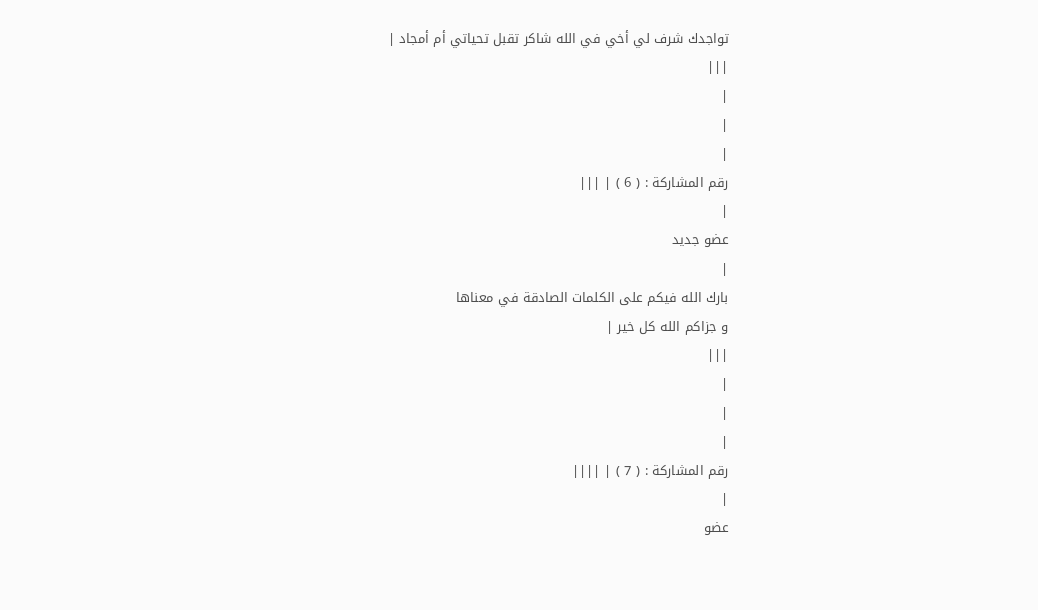تواجدك شرف لي أخي في الله شاكر تقبل تحياتي أم أمجاد |
|||
|
|
|
رقم المشاركة : ( 6 ) | |||
|
عضو جديد
|
بارك الله فيكم على الكلمات الصادقة في معناها
و جزاكم الله كل خير |
|||
|
|
|
رقم المشاركة : ( 7 ) | ||||
|
عضو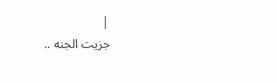|
جزيت الجنه ..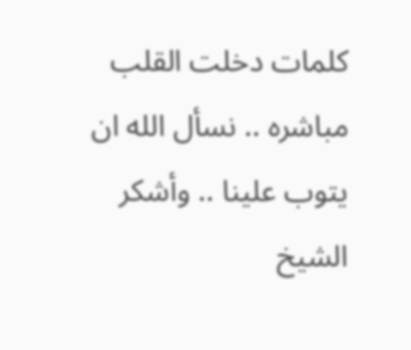كلمات دخلت القلب مباشره .. نسأل الله ان يتوب علينا .. وأشكر الشيخ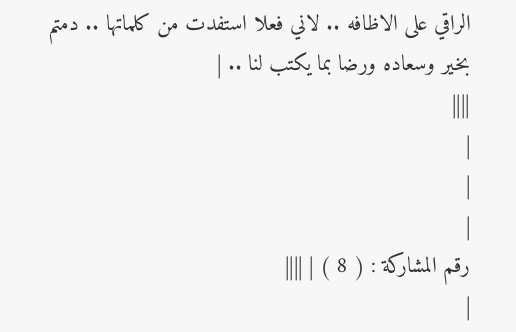الراقي على الاظافه .. لاني فعلا استفدت من كلماتها .. دمتم بخير وسعاده ورضا بما يكتب لنا .. |
||||
|
|
|
رقم المشاركة : ( 8 ) | ||||
|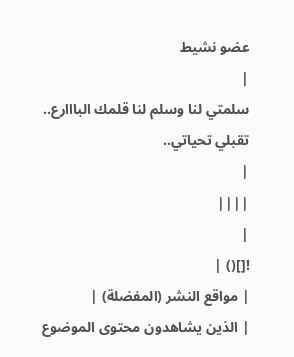عضو نشيط
|
سلمتي لنا وسلم لنا قلمك البااارع..
تقبلي تحياتي..
|
||||
|
![]() |
| مواقع النشر (المفضلة) |
| الذين يشاهدون محتوى الموضوع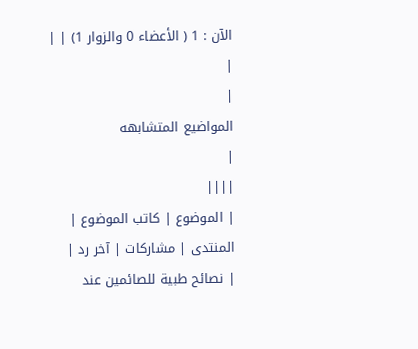الآن : 1 ( الأعضاء 0 والزوار 1) | |
|
|
المواضيع المتشابهه
|
||||
| الموضوع | كاتب الموضوع | المنتدى | مشاركات | آخر رد |
| نصائح طبية للصائمين عند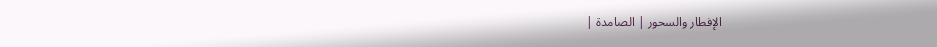الإفطار والسحور | الصامدة |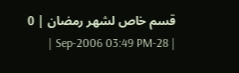قسم خاص لشهر رمضان | 0 | 28-Sep-2006 03:49 PM |